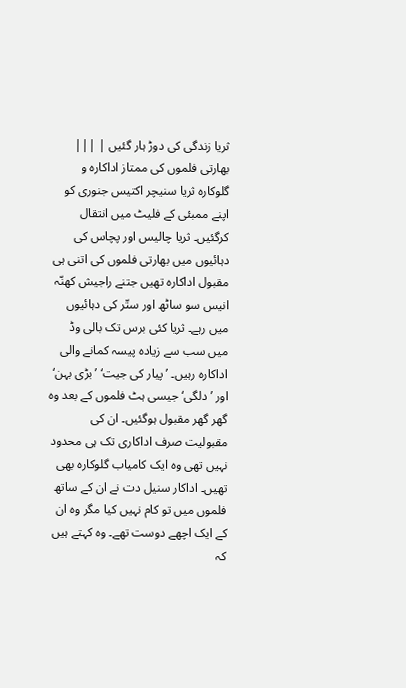ثریا زندگی کی دوڑ ہار گئیں | |||
بھارتی فلموں کی ممتاز اداکارہ و گلوکارہ ثریا سنیچر اکتیس جنوری کو اپنے ممبئی کے فلیٹ میں انتقال کرگئیں۔ ثریا چالیس اور پچاس کی دہائیوں میں بھارتی فلموں کی اتنی ہی مقبول اداکارہ تھیں جتنے راجیش کھنّہ انیس سو ساٹھ اور ستّر کی دہائیوں میں رہے۔ ثریا کئی برس تک بالی وڈ میں سب سے زیادہ پیسہ کمانے والی اداکارہ رہیں۔ ’پیار کی جیت‘ ’بڑی بہن‘ اور ’دلگی‘ جیسی ہٹ فلموں کے بعد وہ گھر گھر مقبول ہوگئیں۔ ان کی مقبولیت صرف اداکاری تک ہی محدود نہیں تھی وہ ایک کامیاب گلوکارہ بھی تھیں۔ اداکار سنیل دت نے ان کے ساتھ فلموں میں تو کام نہیں کیا مگر وہ ان کے ایک اچھے دوست تھے۔ وہ کہتے ہیں کہ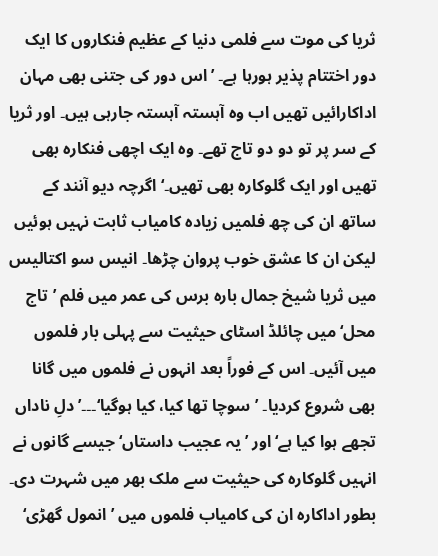ثریا کی موت سے فلمی دنیا کے عظیم فنکاروں کا ایک دور اختتام پذیر ہورہا ہے۔ ’اس دور کی جتنی بھی مہان اداکارائیں تھیں اب وہ آہستہ آہستہ جارہی ہیں۔ اور ثریا کے سر پر تو دو دو تاج تھے۔ وہ ایک اچھی فنکارہ بھی تھیں اور ایک گلوکارہ بھی تھیں۔‘ اگرچہ دیو آنند کے ساتھ ان کی چھ فلمیں زیادہ کامیاب ثابت نہیں ہوئیں لیکن ان کا عشق خوب پروان چڑھا۔ انیس سو اکتالیس میں ثریا شیخ جمال بارہ برس کی عمر میں فلم ’تاج محل‘ میں چائلڈ اسٹای حیثیت سے پہلی بار فلموں میں آئیں۔ اس کے فوراً بعد انہوں نے فلموں میں گانا بھی شروع کردیا۔ ’سوچا تھا کیا، کیا ہوگیا‘۔۔۔’دلِ ناداں تجھے ہوا کیا ہے‘ اور ’یہ عجیب داستاں‘ جیسے گانوں نے انہیں گلوکارہ کی حیثیت سے ملک بھر میں شہرت دی۔ بطور اداکارہ ان کی کامیاب فلموں میں ’انمول گھڑی‘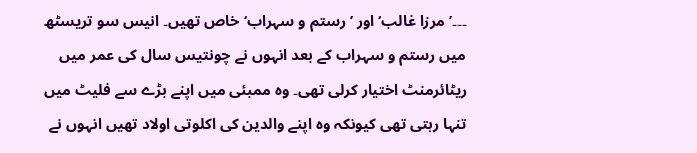۔۔۔’مرزا غالب‘ اور ’رستم و سہراب‘ خاص تھیں۔ انیس سو تریسٹھ میں رستم و سہراب کے بعد انہوں نے چونتیس سال کی عمر میں ریٹائرمنٹ اختیار کرلی تھی۔ وہ ممبئی میں اپنے بڑے سے فلیٹ میں تنہا رہتی تھی کیونکہ وہ اپنے والدین کی اکلوتی اولاد تھیں انہوں نے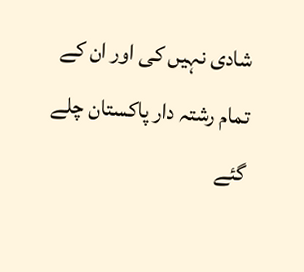شادی نہیں کی اور ان کے تمام رشتہ دار پاکستان چلے گئے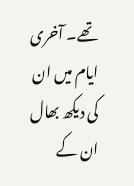تھے۔ آخری ایام میں ان کی دیکھ بھال ان کے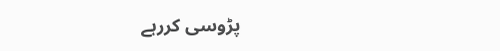پڑوسی کررہے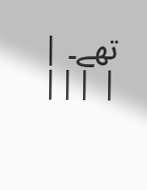تھے۔ |
| |||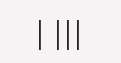| |||